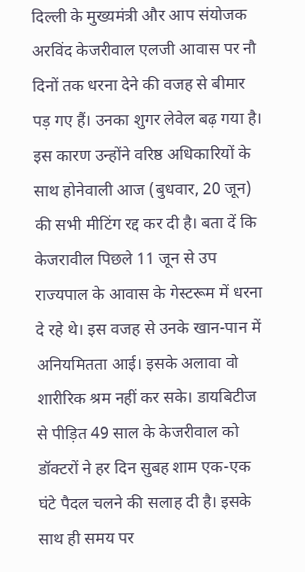दिल्ली के मुख्यमंत्री और आप संयोजक अरविंद केजरीवाल एलजी आवास पर नौ दिनों तक धरना देने की वजह से बीमार पड़ गए हैं। उनका शुगर लेवेल बढ़ गया है। इस कारण उन्होंने वरिष्ठ अधिकारियों के साथ होनेवाली आज (बुधवार, 20 जून) की सभी मीटिंग रद्द कर दी है। बता दें कि केजरावील पिछले 11 जून से उप राज्यपाल के आवास के गेस्टरूम में धरना दे रहे थे। इस वजह से उनके खान-पान में अनियमितता आई। इसके अलावा वो शारीरिक श्रम नहीं कर सके। डायबिटीज से पीड़ित 49 साल के केजरीवाल को डॉक्टरों ने हर दिन सुबह शाम एक-एक घंटे पैदल चलने की सलाह दी है। इसके साथ ही समय पर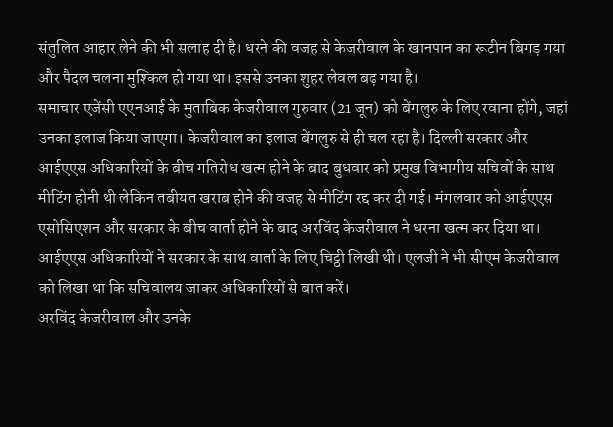संतुलित आहार लेने की भी सलाह दी है। धरने की वजह से केजरीवाल के खानपान का रूटीन बिगड़ गया और पैदल चलना मुश्किल हो गया था। इससे उनका शुहर लेवल बढ़ गया है।
समाचार एजेंसी एएनआई के मुताबिक केजरीवाल गुरुवार (21 जून) को बेंगलुरु के लिए रवाना होंगे, जहां उनका इलाज किया जाएगा। केजरीवाल का इलाज बेंगलुरु से ही चल रहा है। दिल्ली सरकार और आईएएस अधिकारियों के बीच गतिरोध खत्म होने के बाद बुधवार को प्रमुख विभागीय सचिवों के साथ मीटिंग होनी थी लेकिन तबीयत खराब होने की वजह से मीटिंग रद्द कर दी गई। मंगलवार को आईएएस एसोसिएशन और सरकार के बीच वार्ता होने के बाद अरविंद केजरीवाल ने धरना खत्म कर दिया था। आईएएस अधिकारियों ने सरकार के साथ वार्ता के लिए चिट्ठी लिखी थी। एलजी ने भी सीएम केजरीवाल को लिखा था कि सचिवालय जाकर अधिकारियों से बात करें।
अरविंद केजरीवाल और उनके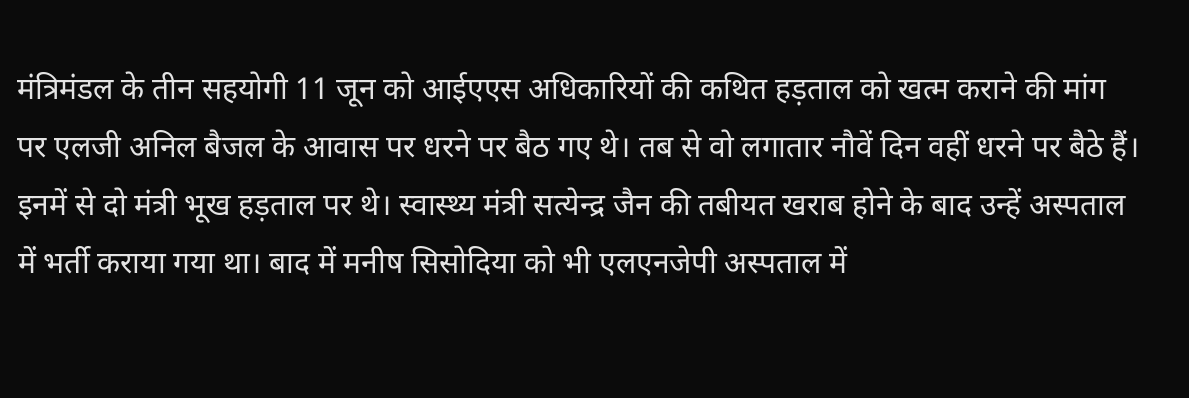मंत्रिमंडल के तीन सहयोगी 11 जून को आईएएस अधिकारियों की कथित हड़ताल को खत्म कराने की मांग पर एलजी अनिल बैजल के आवास पर धरने पर बैठ गए थे। तब से वो लगातार नौवें दिन वहीं धरने पर बैठे हैं। इनमें से दो मंत्री भूख हड़ताल पर थे। स्वास्थ्य मंत्री सत्येन्द्र जैन की तबीयत खराब होने के बाद उन्हें अस्पताल में भर्ती कराया गया था। बाद में मनीष सिसोदिया को भी एलएनजेपी अस्पताल में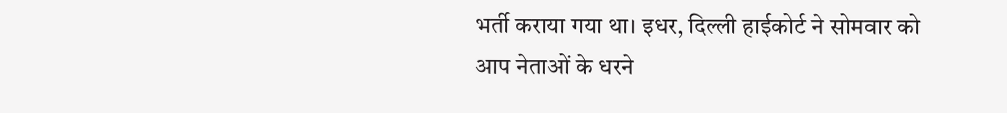भर्ती कराया गया था। इधर, दिल्ली हाईकोर्ट ने सोमवार को आप नेताओं के धरने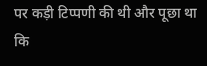पर कड़ी टिप्पणी की थी और पूछा था कि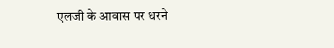एलजी के आवास पर धरने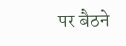पर बैठने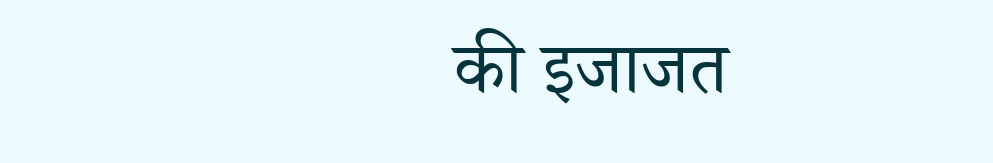की इजाजत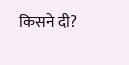किसने दी?